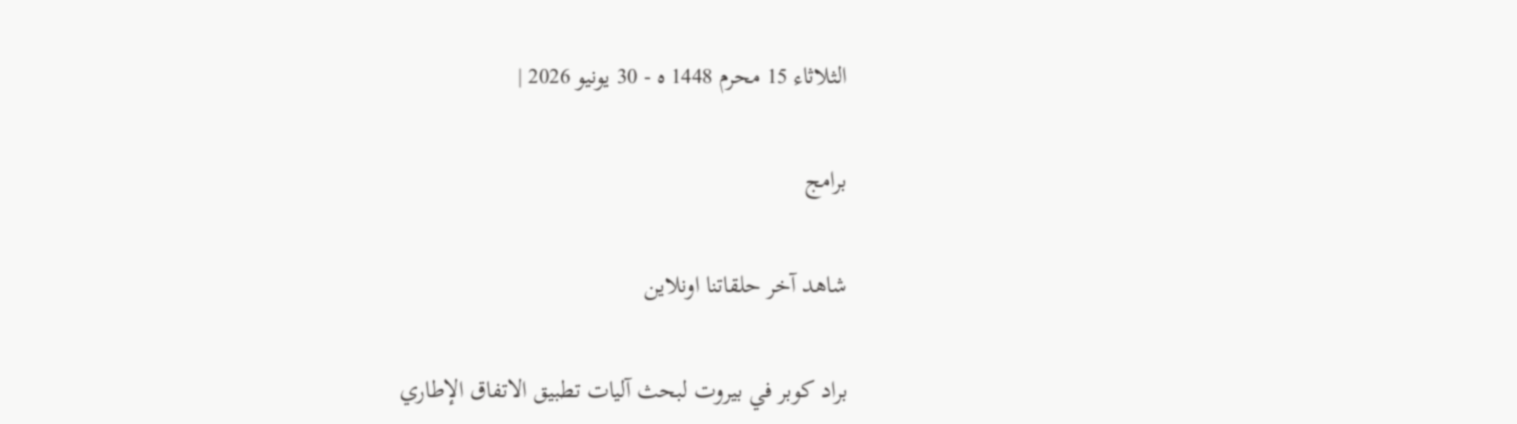الثلاثاء 15 محرم 1448 ه - 30 يونيو 2026 |

برامج

شاهد آخر حلقاتنا اونلاين

براد كوبر في بيروت لبحث آليات تطبيق الاتفاق الإطاري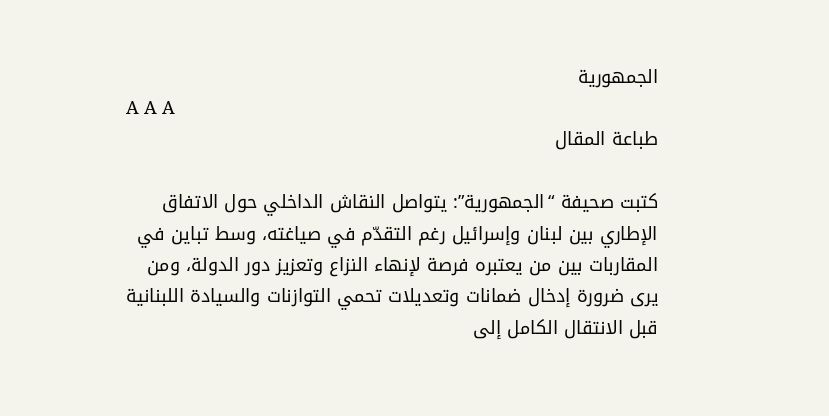الجمهورية
A A A
طباعة المقال

كتبت صحيفة “الجمهورية”: يتواصل النقاش الداخلي حول الاتفاق الإطاري بين لبنان وإسرائيل رغم التقدّم في صياغته، وسط تباين في المقاربات بين من يعتبره فرصة لإنهاء النزاع وتعزيز دور الدولة، ومن يرى ضرورة إدخال ضمانات وتعديلات تحمي التوازنات والسيادة اللبنانية قبل الانتقال الكامل إلى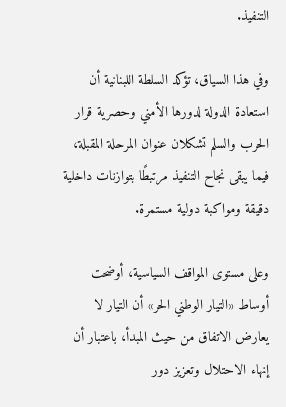التنفيذ.

وفي هذا السياق، تؤكد السلطة اللبنانية أن استعادة الدولة لدورها الأمني وحصرية قرار الحرب والسلم تشكلان عنوان المرحلة المقبلة، فيما يبقى نجاح التنفيذ مرتبطًا بتوازنات داخلية دقيقة ومواكبة دولية مستمرة.

وعلى مستوى المواقف السياسية، أوضحت أوساط «التيار الوطني الحر» أن التيار لا يعارض الاتفاق من حيث المبدأ، باعتبار أن إنهاء الاحتلال وتعزيز دور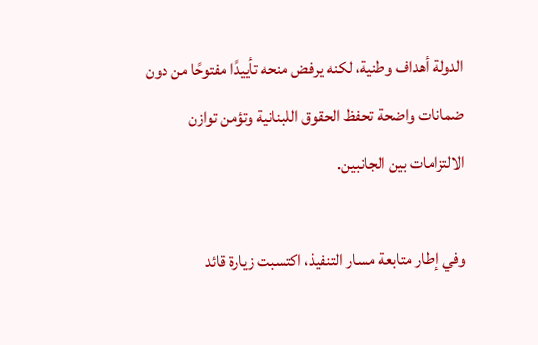الدولة أهداف وطنية، لكنه يرفض منحه تأييدًا مفتوحًا من دون ضمانات واضحة تحفظ الحقوق اللبنانية وتؤمن توازن الالتزامات بين الجانبين.

وفي إطار متابعة مسار التنفيذ، اكتسبت زيارة قائد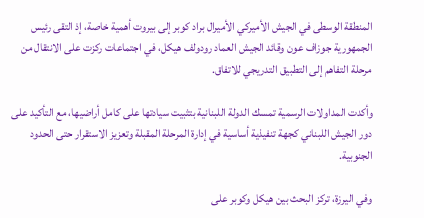المنطقة الوسطى في الجيش الأميركي الأميرال براد كوبر إلى بيروت أهمية خاصة، إذ التقى رئيس الجمهورية جوزاف عون وقائد الجيش العماد رودولف هيكل، في اجتماعات ركزت على الانتقال من مرحلة التفاهم إلى التطبيق التدريجي للاتفاق.

وأكدت المداولات الرسمية تمسك الدولة اللبنانية بتثبيت سيادتها على كامل أراضيها، مع التأكيد على دور الجيش اللبناني كجهة تنفيذية أساسية في إدارة المرحلة المقبلة وتعزيز الاستقرار حتى الحدود الجنوبية.

وفي اليرزة، تركز البحث بين هيكل وكوبر على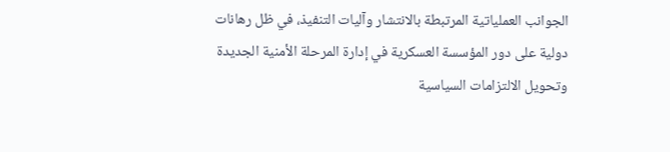الجوانب العملياتية المرتبطة بالانتشار وآليات التنفيذ، في ظل رهانات دولية على دور المؤسسة العسكرية في إدارة المرحلة الأمنية الجديدة وتحويل الالتزامات السياسية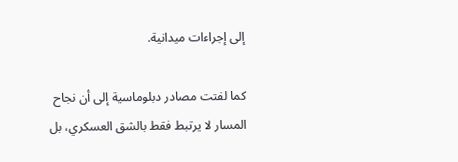إلى إجراءات ميدانية.

كما لفتت مصادر دبلوماسية إلى أن نجاح المسار لا يرتبط فقط بالشق العسكري، بل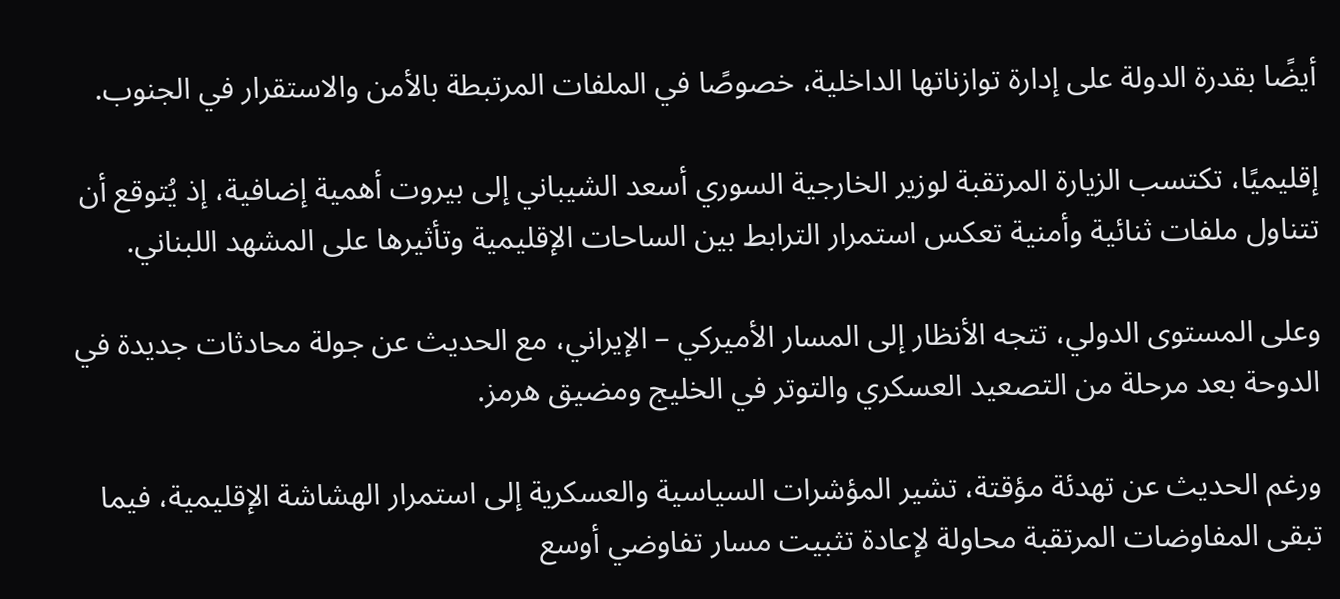أيضًا بقدرة الدولة على إدارة توازناتها الداخلية، خصوصًا في الملفات المرتبطة بالأمن والاستقرار في الجنوب.

إقليميًا، تكتسب الزيارة المرتقبة لوزير الخارجية السوري أسعد الشيباني إلى بيروت أهمية إضافية، إذ يُتوقع أن تتناول ملفات ثنائية وأمنية تعكس استمرار الترابط بين الساحات الإقليمية وتأثيرها على المشهد اللبناني.

وعلى المستوى الدولي، تتجه الأنظار إلى المسار الأميركي – الإيراني، مع الحديث عن جولة محادثات جديدة في الدوحة بعد مرحلة من التصعيد العسكري والتوتر في الخليج ومضيق هرمز.

ورغم الحديث عن تهدئة مؤقتة، تشير المؤشرات السياسية والعسكرية إلى استمرار الهشاشة الإقليمية، فيما تبقى المفاوضات المرتقبة محاولة لإعادة تثبيت مسار تفاوضي أوسع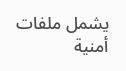يشمل ملفات أمنية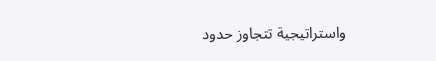واستراتيجية تتجاوز حدود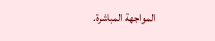المواجهة المباشرة.